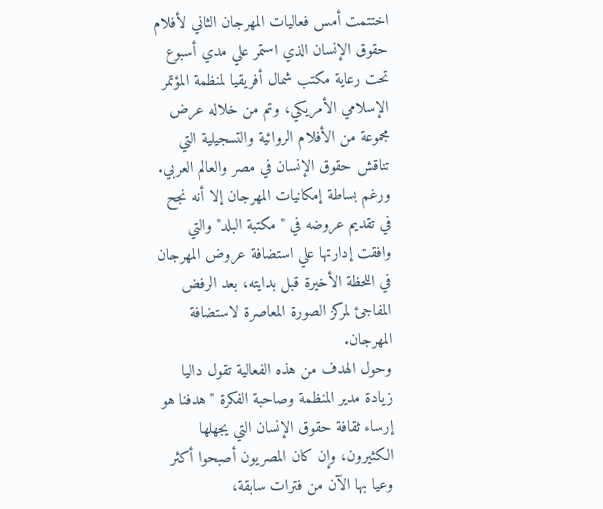اختتمت أمس فعاليات المهرجان الثاني لأفلام حقوق الإنسان الذي استمر علي مدي أسبوع تحت رعاية مكتب شمال أفريقيا لمنظمة المؤتمر الإسلامي الأمريكي، وتم من خلاله عرض مجموعة من الأفلام الروائية والتسجيلية التي تناقش حقوق الإنسان في مصر والعالم العربي. ورغم بساطة إمكانيات المهرجان إلا أنه نجح في تقديم عروضه في "مكتبة البلد" والتي وافقت إدارتها علي استضافة عروض المهرجان في اللحظة الأخيرة قبل بدايته، بعد الرفض المفاجئ لمركز الصورة المعاصرة لاستضافة المهرجان.
وحول الهدف من هذه الفعالية تقول داليا زيادة مدير المنظمة وصاحبة الفكرة "هدفنا هو إرساء ثقافة حقوق الإنسان التي يجهلها الكثيرون، وإن كان المصريون أصبحوا أكثر وعيا بها الآن من فترات سابقة،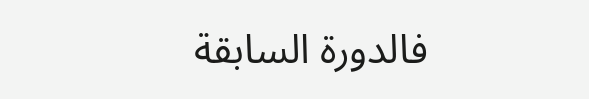فالدورة السابقة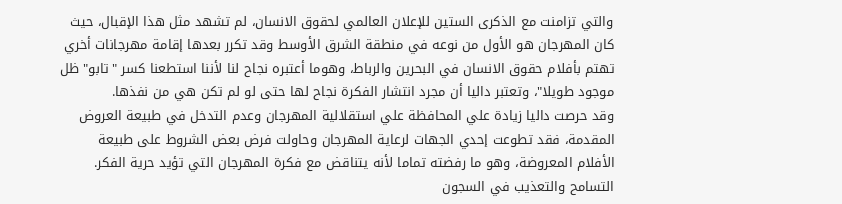والتي تزامنت مع الذكرى الستين للإعلان العالمي لحقوق الانسان، لم تشهد مثل هذا الإقبال، حيث كان المهرجان هو الأول من نوعه في منطقة الشرق الأوسط وقد تكرر بعدها إقامة مهرجانات أخري تهتم بأفلام حقوق الانسان في البحرين والرباط، وهوما أعتبره نجاح لنا لأننا استطعنا كسر "تابو" ظل موجود طويلا"، وتعتبر داليا أن مجرد انتشار الفكرة نجاح لها حتى لو لم تكن هي من نفذها.
وقد حرصت داليا زيادة علي المحافظة علي استقلالية المهرجان وعدم التدخل في طبيعة العروض المقدمة، فقد تطوعت إحدي الجهات لرعاية المهرجان وحاولت فرض بعض الشروط على طبيعة الأفلام المعروضة، وهو ما رفضته تماما لأنه يتناقض مع فكرة المهرجان التي تؤيد حرية الفكر.
التسامح والتعذيب في السجون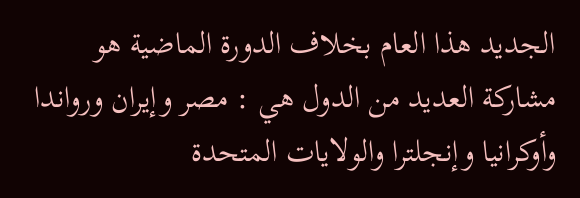الجديد هذا العام بخلاف الدورة الماضية هو مشاركة العديد من الدول هي : مصر وإيران ورواندا وأوكرانيا وإنجلترا والولايات المتحدة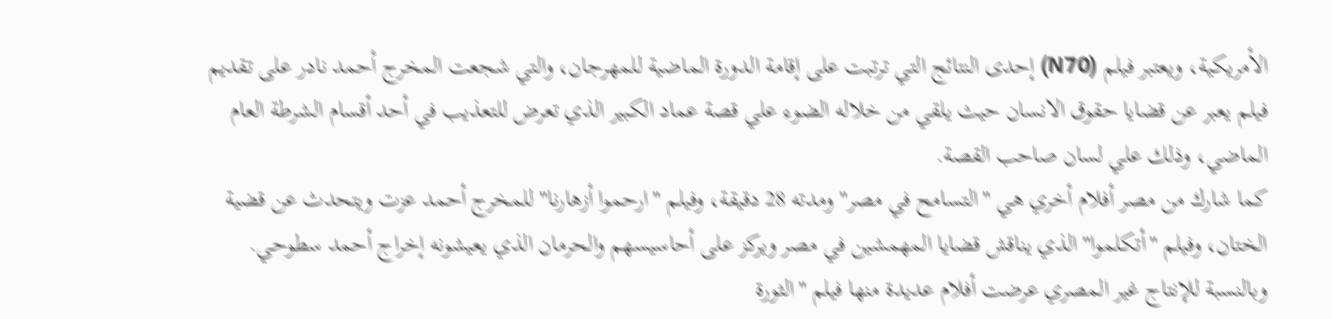الأمريكية، ويعتبر فيلم (N70) إحدى النتائج التي ترتبت على إقامة الدورة الماضية للمهرجان، والتي شجعت المخرج أحمد نادر على تقديم فيلم يعبر عن قضايا حقوق الانسان حيث يلقي من خلاله الضوء علي قصة عماد الكبير الذي تعرض للتعذيب في أحد أقسام الشرطة العام الماضي، وذلك علي لسان صاحب القصة.
كما شارك من مصر أفلام أخري هي "التسامح في مصر" ومدته 28 دقيقة، وفيلم "ارحموا أزهارنا" للمخرج أحمد عزت ويتحدث عن قضية الختان، وفيلم "أتكلموا" الذي يناقش قضايا المهمشين في مصر ويركز على أحاسيسهم والحرمان الذي يعيشونه إخراج أحمد سطوحي.
وبالنسبة للإنتاج غير المصري عرضت أفلام عديدة منها فيلم "الثورة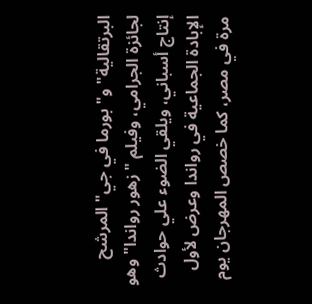البرتقالية" و"بورما في جي" المرشح لجائزة الجرامي، وفيلم "زهور رواندا" وهو إنتاج أسباني، ويلقي الضوء علي حوادث الإبادة الجماعية في رواندا وعرض لأول مرة في مصر، كما خصص المهرجان يوم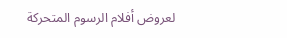لعروض أفلام الرسوم المتحركة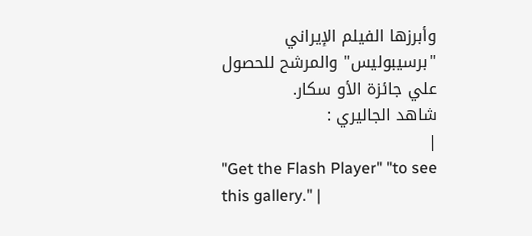وأبرزها الفيلم الإيراني "برسيبوليس" والمرشح للحصول علي جائزة الأو سكار.
شاهد الجاليري :
|
"Get the Flash Player" "to see this gallery." |